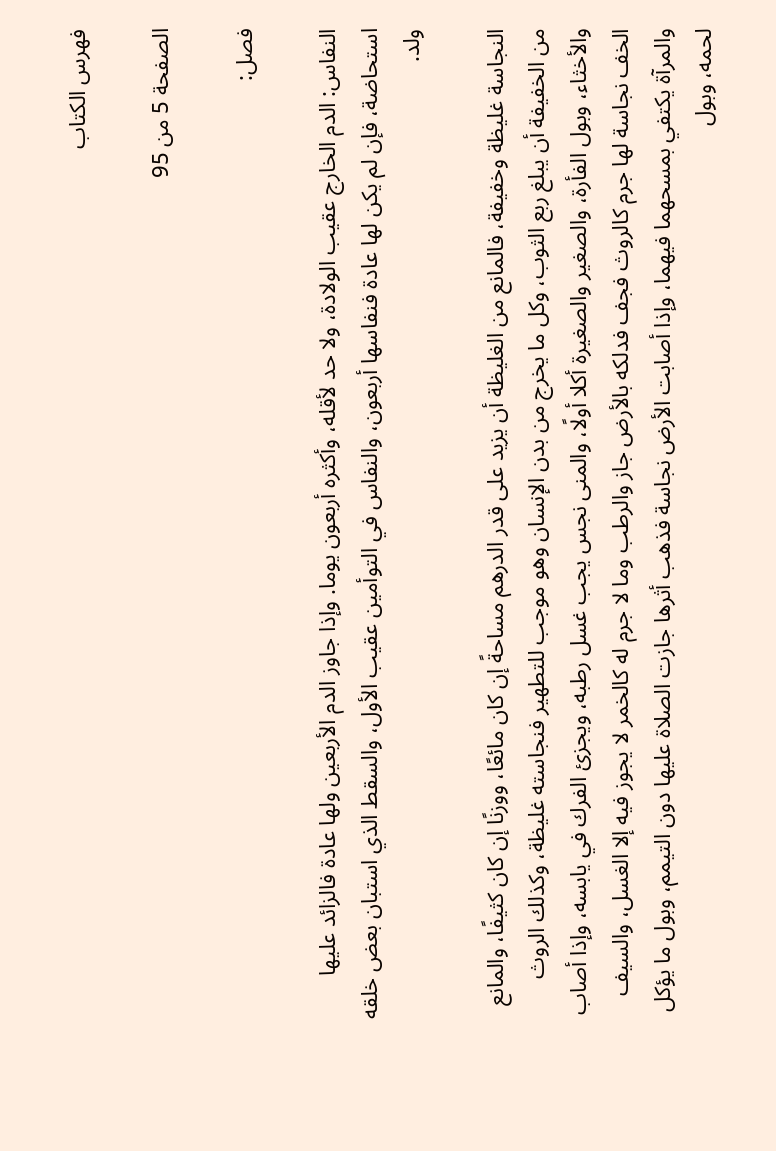فهرس الكتاب

الصفحة 5 من 95

فصل:

النفاس: الدم الخارج عقيب الولادة، ولا حد لأقله، وأكثره أربعون يوما. وإذا جاوز الدم الأربعين ولها عادة فالزائد عليها استحاضة، فإن لم يكن لها عادة فنفاسها أربعون، والنفاس في التوأمين عقيب الأول، والسقط الذي استبان بعض خلقه ولد.

النجاسة غليظة وخفيفة، فالمانع من الغليظة أن يزيد على قدر الدرهم مساحةً إن كان مائعًا، ووزنًا إن كان كثيفًا، والمانع من الخفيفة أن يبلغ ربع الثوب، وكل ما يخرج من بدن الإنسان وهو موجب للتطهير فنجاسته غليظة، وكذلك الروث والأخثاء، وبول الفأرة، والصغير والصغيرة أكلا أولًا، والمنى نجس يجب غسل رطبه، ويجزئ الفرك في يابسه، وإذا أصاب الخف نجاسة لها جرم كالروث فجف فدلكه بالأرض جاز والرطب وما لا جرم له كالخمر لا يجوز فيه إلا الغسل، والسيف والمرآة يكتفي بمسحهما فيهما، وإذا أصابت الأرض نجاسة فذهب أثرها جازت الصلاة عليها دون التيمم، وبول ما يؤكل لحمه، وبول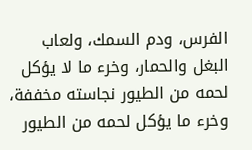الفرس، ودم السمك، ولعاب البغل والحمار، وخرء ما لا يؤكل لحمه من الطيور نجاسته مخففة، وخرء ما يؤكل لحمه من الطيور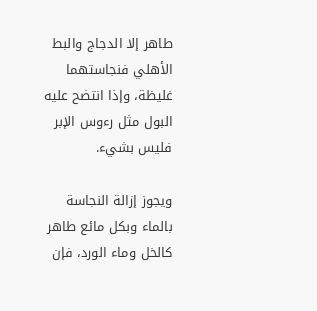طاهر إلا الدجاج والبط الأهلي فنجاستهما غليظة، وإذا انتضح عليه البول مثل رءوس الإبر فليس بشيء.

ويجوز إزالة النجاسة بالماء وبكل مائع طاهر كالخل وماء الورد، فإن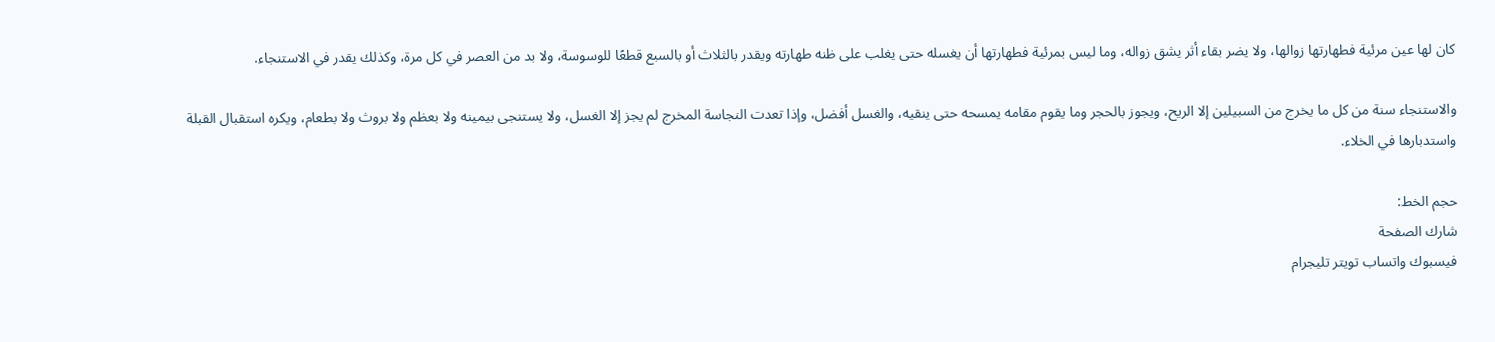كان لها عين مرئية فطهارتها زوالها، ولا يضر بقاء أثر يشق زواله، وما ليس بمرئية فطهارتها أن يغسله حتى يغلب على ظنه طهارته ويقدر بالثلاث أو بالسبع قطعًا للوسوسة، ولا بد من العصر في كل مرة، وكذلك يقدر في الاستنجاء.

والاستنجاء سنة من كل ما يخرج من السبيلين إلا الريح، ويجوز بالحجر وما يقوم مقامه يمسحه حتى ينقيه، والغسل أفضل، وإذا تعدت النجاسة المخرج لم يجز إلا الغسل، ولا يستنجى بيمينه ولا بعظم ولا بروث ولا بطعام، ويكره استقبال القبلة واستدبارها في الخلاء.

حجم الخط:
شارك الصفحة
فيسبوك واتساب تويتر تليجرام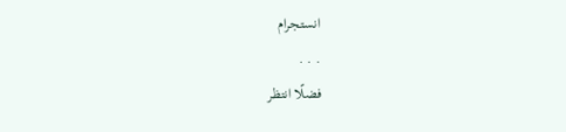انستجرام
. . .
فضلًا انتظر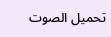تحميل الصوت